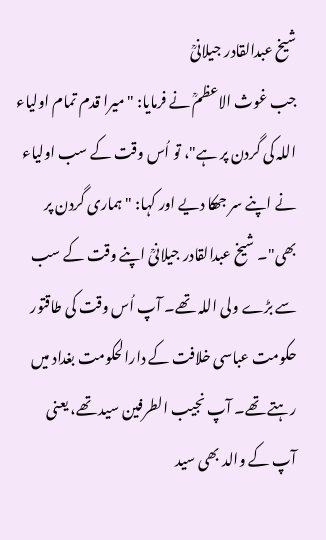شیخ عبدالقادر جیلانیؒ
جب غوث الاعظمؒ نے فرمایا: "میرا قدم تمام اولیاء اللہ کی گردن پر ہے"، تو اُس وقت کے سب اولیاء نے اپنے سر جھکا دیے اور کہا: "ہماری گردن پر بھی"۔ شیخ عبدالقادر جیلانیؒ اپنے وقت کے سب سے بڑے ولی اللہ تھے۔ آپ اُس وقت کی طاقتور حکومت عباسی خلافت کے دارالحکومت بغداد میں رہتے تھے۔ آپ نجیب الطرفین سید تھے، یعنی آپ کے والد بھی سید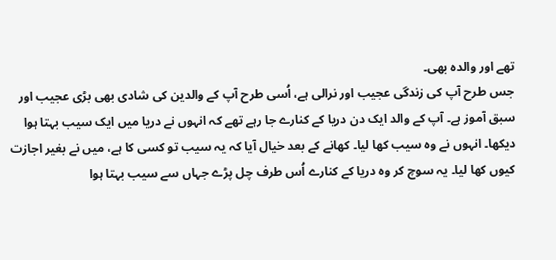تھے اور والدہ بھی۔
جس طرح آپ کی زندگی عجیب اور نرالی ہے، اُسی طرح آپ کے والدین کی شادی بھی بڑی عجیب اور سبق آموز ہے۔ آپ کے والد ایک دن دریا کے کنارے جا رہے تھے کہ انہوں نے دریا میں ایک سیب بہتا ہوا دیکھا۔ انہوں نے وہ سیب کھا لیا۔ کھانے کے بعد خیال آیا کہ یہ سیب تو کسی کا ہے، میں نے بغیر اجازت کیوں کھا لیا۔ یہ سوچ کر وہ دریا کے کنارے اُس طرف چل پڑے جہاں سے سیب بہتا ہوا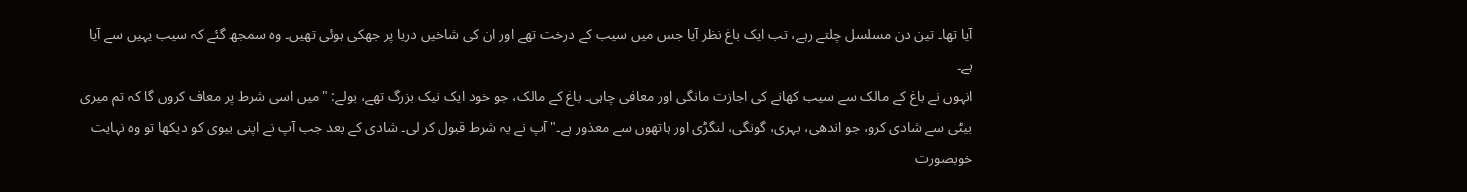آیا تھا۔ تین دن مسلسل چلتے رہے، تب ایک باغ نظر آیا جس میں سیب کے درخت تھے اور ان کی شاخیں دریا پر جھکی ہوئی تھیں۔ وہ سمجھ گئے کہ سیب یہیں سے آیا ہے۔
انہوں نے باغ کے مالک سے سیب کھانے کی اجازت مانگی اور معافی چاہی۔ باغ کے مالک، جو خود ایک نیک بزرگ تھے، بولے: "میں اسی شرط پر معاف کروں گا کہ تم میری بیٹی سے شادی کرو، جو اندھی، بہری، گونگی، لنگڑی اور ہاتھوں سے معذور ہے۔" آپ نے یہ شرط قبول کر لی۔ شادی کے بعد جب آپ نے اپنی بیوی کو دیکھا تو وہ نہایت خوبصورت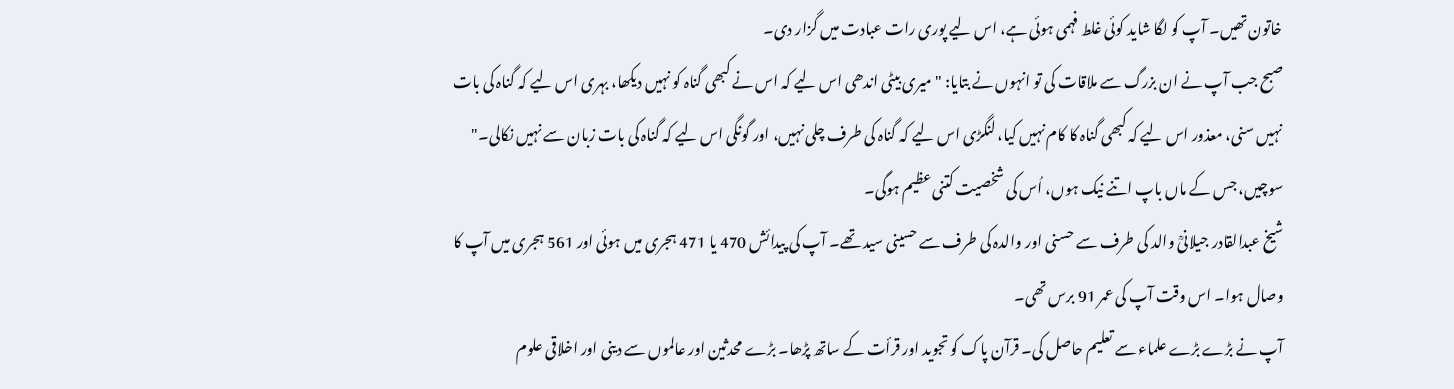خاتون تھیں۔ آپ کو لگا شاید کوئی غلط فہمی ہوئی ہے، اس لیے پوری رات عبادت میں گزار دی۔
صبح جب آپ نے ان بزرگ سے ملاقات کی تو انہوں نے بتایا: "میری بیٹی اندھی اس لیے کہ اس نے کبھی گناہ کو نہیں دیکھا، بہری اس لیے کہ گناہ کی بات نہیں سنی، معذور اس لیے کہ کبھی گناہ کا کام نہیں کیا، لنگڑی اس لیے کہ گناہ کی طرف چلی نہیں، اور گونگی اس لیے کہ گناہ کی بات زبان سے نہیں نکالی۔"
سوچیں، جس کے ماں باپ اتنے نیک ہوں، اُس کی شخصیت کتنی عظیم ہوگی۔
شیخ عبدالقادر جیلانیؒ والد کی طرف سے حسنی اور والدہ کی طرف سے حسینی سید تھے۔ آپ کی پیدائش 470 یا 471 ہجری میں ہوئی اور 561 ہجری میں آپ کا وصال ہوا۔ اس وقت آپ کی عمر 91 برس تھی۔
آپ نے بڑے بڑے علماء سے تعلیم حاصل کی۔ قرآن پاک کو تجوید اور قرأت کے ساتھ پڑھا۔ بڑے محدثین اور عالموں سے دینی اور اخلاقی علوم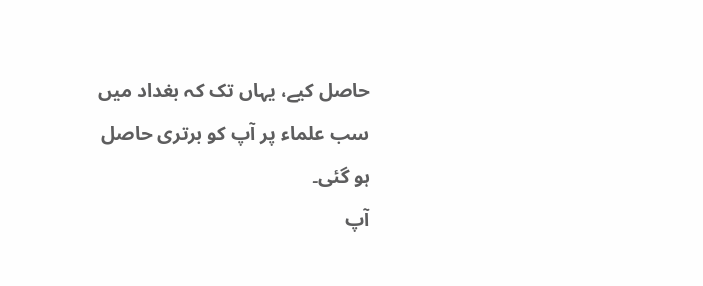حاصل کیے، یہاں تک کہ بغداد میں سب علماء پر آپ کو برتری حاصل ہو گئی۔
آپ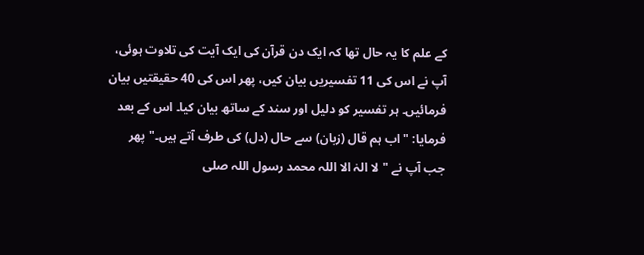کے علم کا یہ حال تھا کہ ایک دن قرآن کی ایک آیت کی تلاوت ہوئی، آپ نے اس کی 11 تفسیریں بیان کیں، پھر اس کی 40 حقیقتیں بیان فرمائیں۔ ہر تفسیر کو دلیل اور سند کے ساتھ بیان کیا۔ اس کے بعد فرمایا: "اب ہم قال (زبان) سے حال (دل) کی طرف آتے ہیں۔" پھر جب آپ نے "لا الہٰ الا اللہ محمد رسول اللہ صلى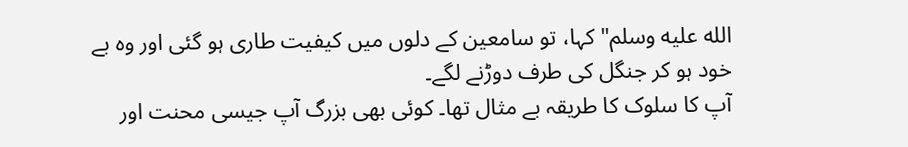الله عليه وسلم" کہا، تو سامعین کے دلوں میں کیفیت طاری ہو گئی اور وہ بے خود ہو کر جنگل کی طرف دوڑنے لگے۔
آپ کا سلوک کا طریقہ بے مثال تھا۔ کوئی بھی بزرگ آپ جیسی محنت اور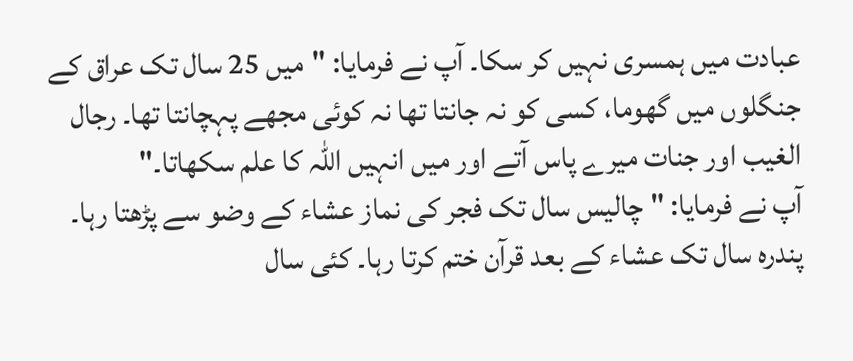عبادت میں ہمسری نہیں کر سکا۔ آپ نے فرمایا: "میں 25 سال تک عراق کے جنگلوں میں گھوما، کسی کو نہ جانتا تھا نہ کوئی مجھے پہچانتا تھا۔ رجال الغیب اور جنات میرے پاس آتے اور میں انہیں اللہ کا علم سکھاتا۔"
آپ نے فرمایا: "چالیس سال تک فجر کی نماز عشاء کے وضو سے پڑھتا رہا۔ پندرہ سال تک عشاء کے بعد قرآن ختم کرتا رہا۔ کئی سال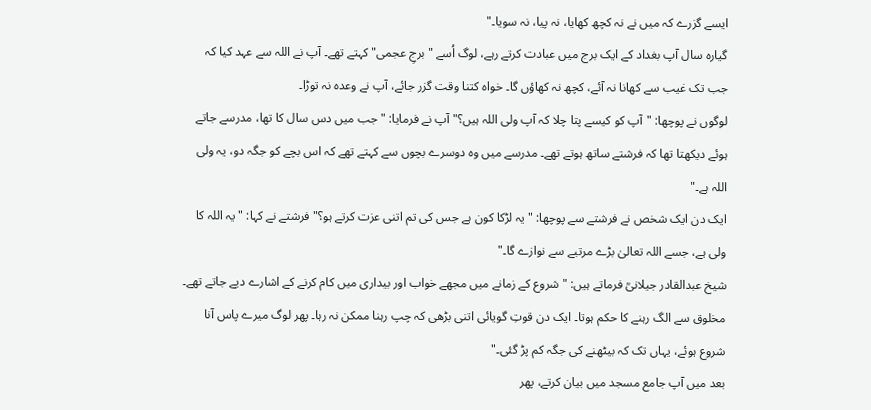ایسے گزرے کہ میں نے نہ کچھ کھایا، نہ پیا، نہ سویا۔"
گیارہ سال آپ بغداد کے ایک برج میں عبادت کرتے رہے، لوگ اُسے "برجِ عجمی" کہتے تھے۔ آپ نے اللہ سے عہد کیا کہ جب تک غیب سے کھانا نہ آئے، کچھ نہ کھاؤں گا۔ خواہ کتنا وقت گزر جائے، آپ نے وعدہ نہ توڑا۔
لوگوں نے پوچھا: "آپ کو کیسے پتا چلا کہ آپ ولی اللہ ہیں؟" آپ نے فرمایا: "جب میں دس سال کا تھا، مدرسے جاتے ہوئے دیکھتا تھا کہ فرشتے ساتھ ہوتے تھے۔ مدرسے میں وہ دوسرے بچوں سے کہتے تھے کہ اس بچے کو جگہ دو، یہ ولی اللہ ہے۔"
ایک دن ایک شخص نے فرشتے سے پوچھا: "یہ لڑکا کون ہے جس کی تم اتنی عزت کرتے ہو؟" فرشتے نے کہا: "یہ اللہ کا ولی ہے، جسے اللہ تعالیٰ بڑے مرتبے سے نوازے گا۔"
شیخ عبدالقادر جیلانیؒ فرماتے ہیں: "شروع کے زمانے میں مجھے خواب اور بیداری میں کام کرنے کے اشارے دیے جاتے تھے۔ مخلوق سے الگ رہنے کا حکم ہوتا۔ ایک دن قوتِ گویائی اتنی بڑھی کہ چپ رہنا ممکن نہ رہا۔ پھر لوگ میرے پاس آنا شروع ہوئے، یہاں تک کہ بیٹھنے کی جگہ کم پڑ گئی۔"
بعد میں آپ جامع مسجد میں بیان کرتے، پھر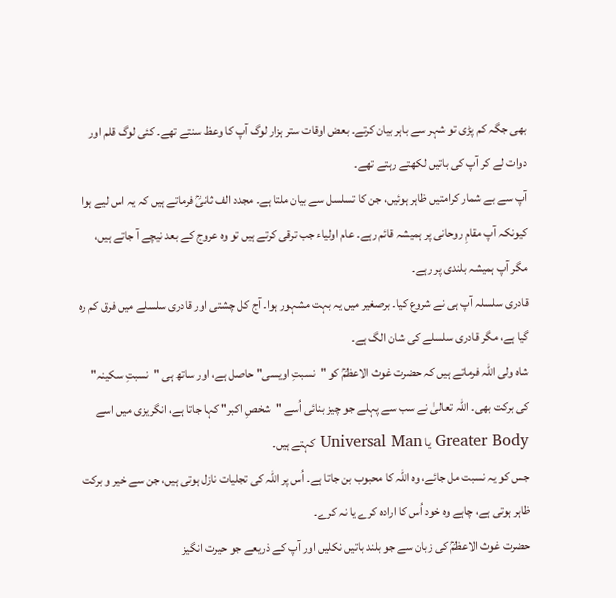بھی جگہ کم پڑی تو شہر سے باہر بیان کرتے۔ بعض اوقات ستر ہزار لوگ آپ کا وعظ سنتے تھے۔ کئی لوگ قلم اور دوات لے کر آپ کی باتیں لکھتے رہتے تھے۔
آپ سے بے شمار کرامتیں ظاہر ہوئیں، جن کا تسلسل سے بیان ملتا ہے۔ مجدد الف ثانیؒ فرماتے ہیں کہ یہ اس لیے ہوا کیونکہ آپ مقامِ روحانی پر ہمیشہ قائم رہے۔ عام اولیاء جب ترقی کرتے ہیں تو وہ عروج کے بعد نیچے آ جاتے ہیں، مگر آپ ہمیشہ بلندی پر رہے۔
قادری سلسلہ آپ ہی نے شروع کیا۔ برصغیر میں یہ بہت مشہور ہوا۔ آج کل چشتی اور قادری سلسلے میں فرق کم رہ گیا ہے، مگر قادری سلسلے کی شان الگ ہے۔
شاہ ولی اللہ فرماتے ہیں کہ حضرت غوث الاعظمؒ کو "نسبتِ اویسی" حاصل ہے، اور ساتھ ہی "نسبتِ سکینہ" کی برکت بھی۔ اللہ تعالیٰ نے سب سے پہلے جو چیز بنائی اُسے "شخصِ اکبر" کہا جاتا ہے، انگریزی میں اسے Greater Body یا Universal Man کہتے ہیں۔
جس کو یہ نسبت مل جائے، وہ اللہ کا محبوب بن جاتا ہے۔ اُس پر اللہ کی تجلیات نازل ہوتی ہیں، جن سے خیر و برکت ظاہر ہوتی ہے، چاہے وہ خود اُس کا ارادہ کرے یا نہ کرے۔
حضرت غوث الاعظمؒ کی زبان سے جو بلند باتیں نکلیں اور آپ کے ذریعے جو حیرت انگیز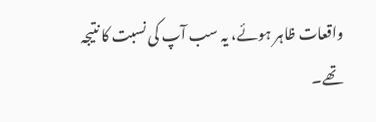واقعات ظاہر ہوئے، یہ سب آپ کی نسبت کا نتیجہ تھے۔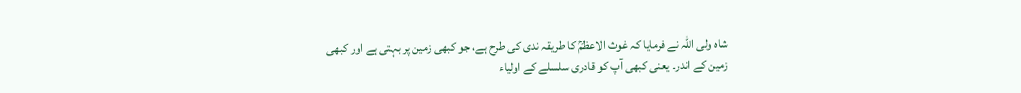شاہ ولی اللہ نے فرمایا کہ غوث الاعظمؒ کا طریقہ ندی کی طرح ہے، جو کبھی زمین پر بہتی ہے اور کبھی زمین کے اندر۔ یعنی کبھی آپ کو قادری سلسلے کے اولیاء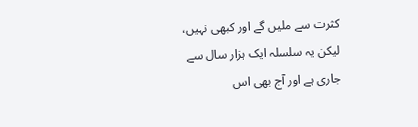کثرت سے ملیں گے اور کبھی نہیں، لیکن یہ سلسلہ ایک ہزار سال سے جاری ہے اور آج بھی اس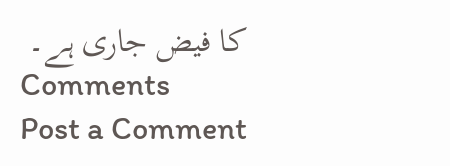کا فیض جاری ہے۔
Comments
Post a Comment